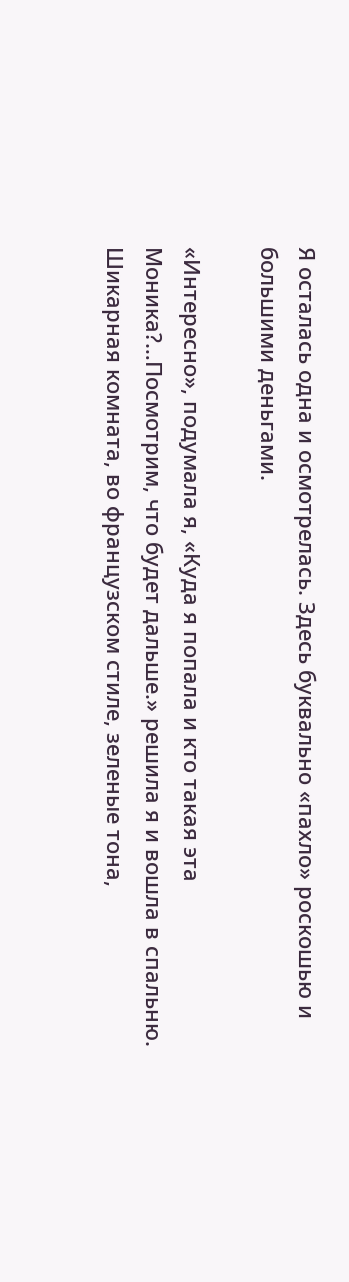Я осталась одна и осмотрелась. Здесь буквально «пахло» роскошью и большими деньгами.

«Интересно», подумала я, «Куда я попала и кто такая эта Моника?…Посмотрим, что будет дальше.» решила я и вошла в спальню. Шикарная комната, во французском стиле, зеленые тона,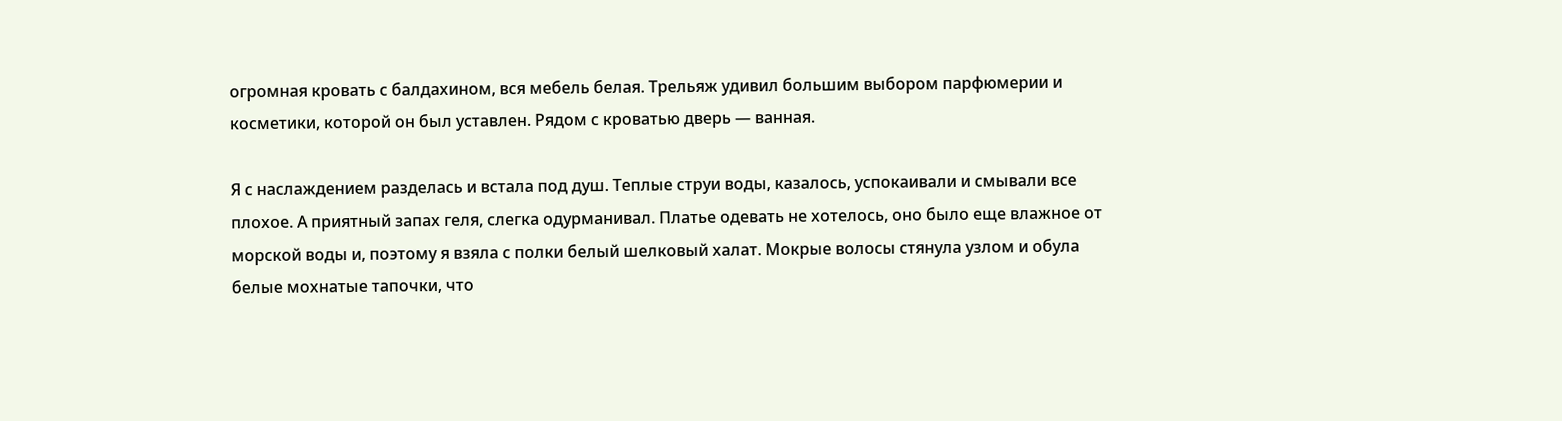огромная кровать с балдахином, вся мебель белая. Трельяж удивил большим выбором парфюмерии и косметики, которой он был уставлен. Рядом с кроватью дверь — ванная.

Я с наслаждением разделась и встала под душ. Теплые струи воды, казалось, успокаивали и смывали все плохое. А приятный запах геля, слегка одурманивал. Платье одевать не хотелось, оно было еще влажное от морской воды и, поэтому я взяла с полки белый шелковый халат. Мокрые волосы стянула узлом и обула белые мохнатые тапочки, что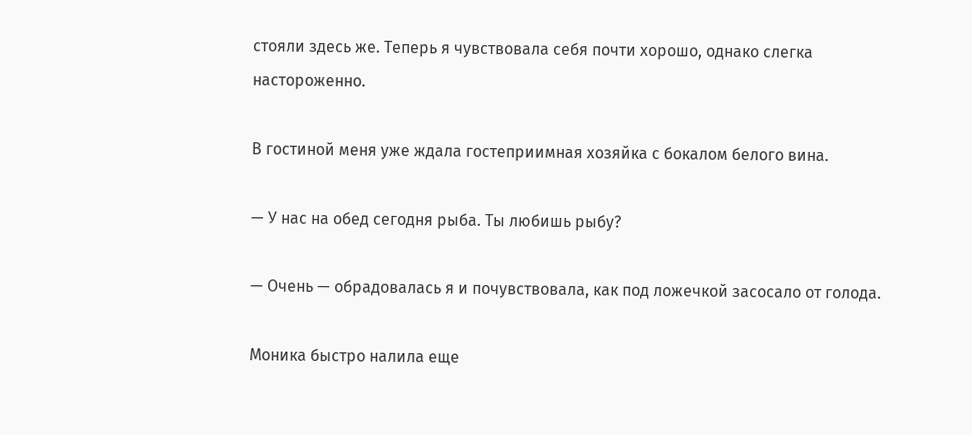стояли здесь же. Теперь я чувствовала себя почти хорошо, однако слегка настороженно.

В гостиной меня уже ждала гостеприимная хозяйка с бокалом белого вина.

— У нас на обед сегодня рыба. Ты любишь рыбу?

— Очень — обрадовалась я и почувствовала, как под ложечкой засосало от голода.

Моника быстро налила еще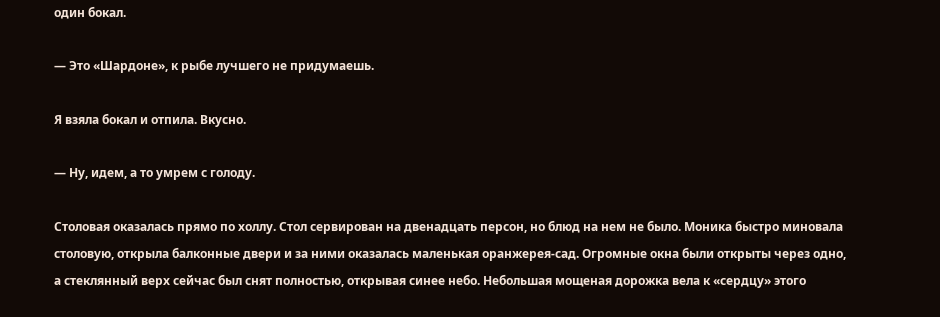один бокал.

— Это «Шардоне», к рыбе лучшего не придумаешь.

Я взяла бокал и отпила. Вкусно.

— Ну, идем, а то умрем с голоду.

Столовая оказалась прямо по холлу. Стол сервирован на двенадцать персон, но блюд на нем не было. Моника быстро миновала столовую, открыла балконные двери и за ними оказалась маленькая оранжерея-сад. Огромные окна были открыты через одно, а стеклянный верх сейчас был снят полностью, открывая синее небо. Небольшая мощеная дорожка вела к «сердцу» этого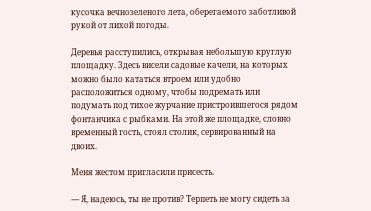кусочка вечнозеленого лета, оберегаемого заботливой рукой от лихой погоды.

Деревья расступились, открывая небольшую круглую площадку. Здесь висели садовые качели, на которых можно было кататься втроем или удобно расположиться одному, чтобы подремать или подумать под тихое журчание пристроившегося рядом фонтанчика с рыбками. На этой же площадке, словно временный гость, стоял столик, сервированный на двоих.

Меня жестом пригласили присесть.

— Я, надеюсь, ты не против? Терпеть не могу сидеть за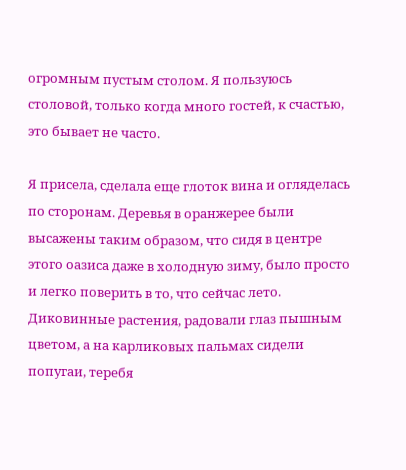огромным пустым столом. Я пользуюсь столовой, только когда много гостей, к счастью, это бывает не часто.

Я присела, сделала еще глоток вина и огляделась по сторонам. Деревья в оранжерее были высажены таким образом, что сидя в центре этого оазиса даже в холодную зиму, было просто и легко поверить в то, что сейчас лето. Диковинные растения, радовали глаз пышным цветом, а на карликовых пальмах сидели попугаи, теребя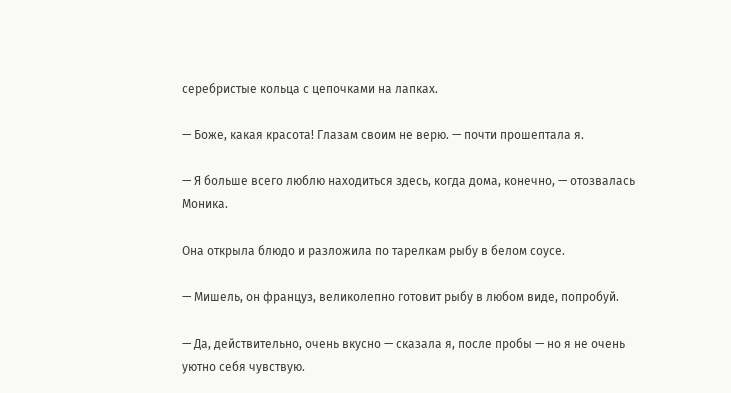серебристые кольца с цепочками на лапках.

— Боже, какая красота! Глазам своим не верю. — почти прошептала я.

— Я больше всего люблю находиться здесь, когда дома, конечно, — отозвалась Моника.

Она открыла блюдо и разложила по тарелкам рыбу в белом соусе.

— Мишель, он француз, великолепно готовит рыбу в любом виде, попробуй.

— Да, действительно, очень вкусно — сказала я, после пробы — но я не очень уютно себя чувствую.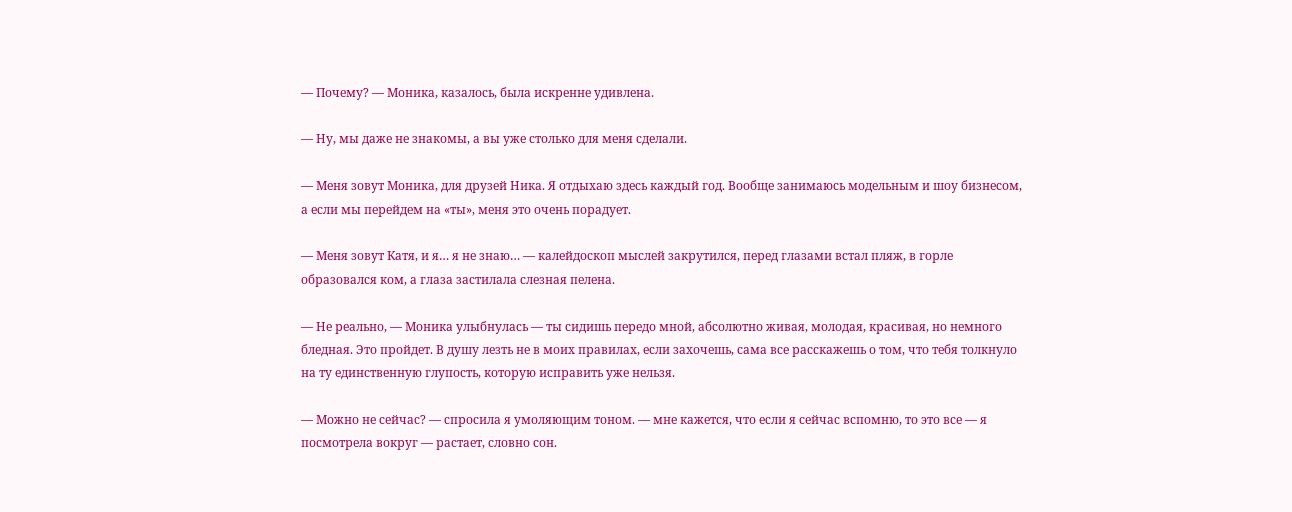— Почему? — Моника, казалось, была искренне удивлена.

— Ну, мы даже не знакомы, а вы уже столько для меня сделали.

— Меня зовут Моника, для друзей Ника. Я отдыхаю здесь каждый год. Вообще занимаюсь модельным и шоу бизнесом, а если мы перейдем на «ты», меня это очень порадует.

— Меня зовут Катя, и я… я не знаю… — калейдоскоп мыслей закрутился, перед глазами встал пляж, в горле образовался ком, а глаза застилала слезная пелена.

— Не реально, — Моника улыбнулась — ты сидишь передо мной, абсолютно живая, молодая, красивая, но немного бледная. Это пройдет. В душу лезть не в моих правилах, если захочешь, сама все расскажешь о том, что тебя толкнуло на ту единственную глупость, которую исправить уже нельзя.

— Можно не сейчас? — спросила я умоляющим тоном. — мне кажется, что если я сейчас вспомню, то это все — я посмотрела вокруг — растает, словно сон.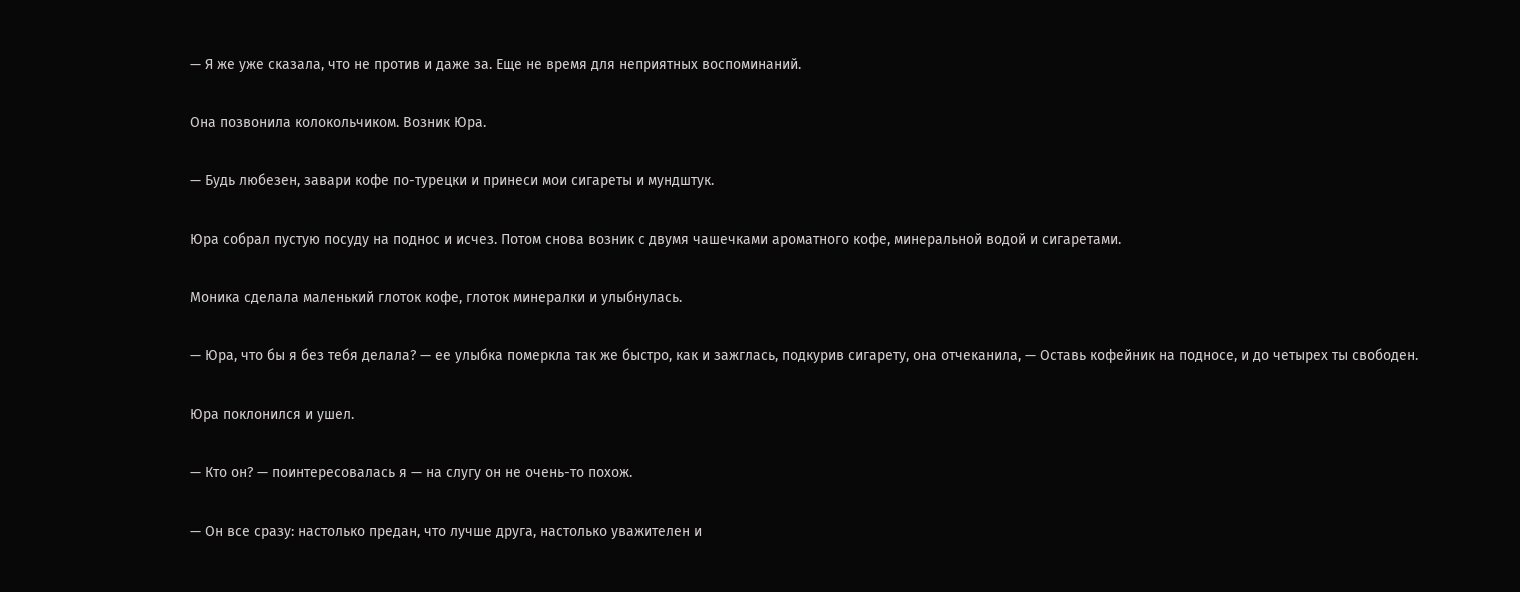— Я же уже сказала, что не против и даже за. Еще не время для неприятных воспоминаний.

Она позвонила колокольчиком. Возник Юра.

— Будь любезен, завари кофе по-турецки и принеси мои сигареты и мундштук.

Юра собрал пустую посуду на поднос и исчез. Потом снова возник с двумя чашечками ароматного кофе, минеральной водой и сигаретами.

Моника сделала маленький глоток кофе, глоток минералки и улыбнулась.

— Юра, что бы я без тебя делала? — ее улыбка померкла так же быстро, как и зажглась, подкурив сигарету, она отчеканила, — Оставь кофейник на подносе, и до четырех ты свободен.

Юра поклонился и ушел.

— Кто он? — поинтересовалась я — на слугу он не очень-то похож.

— Он все сразу: настолько предан, что лучше друга, настолько уважителен и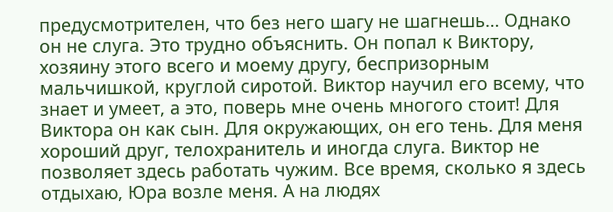предусмотрителен, что без него шагу не шагнешь… Однако он не слуга. Это трудно объяснить. Он попал к Виктору, хозяину этого всего и моему другу, беспризорным мальчишкой, круглой сиротой. Виктор научил его всему, что знает и умеет, а это, поверь мне очень многого стоит! Для Виктора он как сын. Для окружающих, он его тень. Для меня хороший друг, телохранитель и иногда слуга. Виктор не позволяет здесь работать чужим. Все время, сколько я здесь отдыхаю, Юра возле меня. А на людях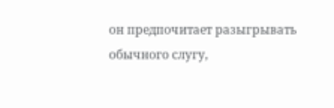он предпочитает разыгрывать обычного слугу,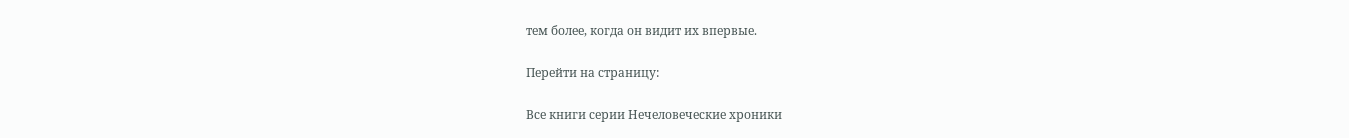тем более, когда он видит их впервые.

Перейти на страницу:

Все книги серии Нечеловеческие хроники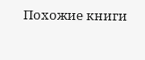Похожие книги